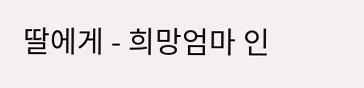딸에게 - 희망엄마 인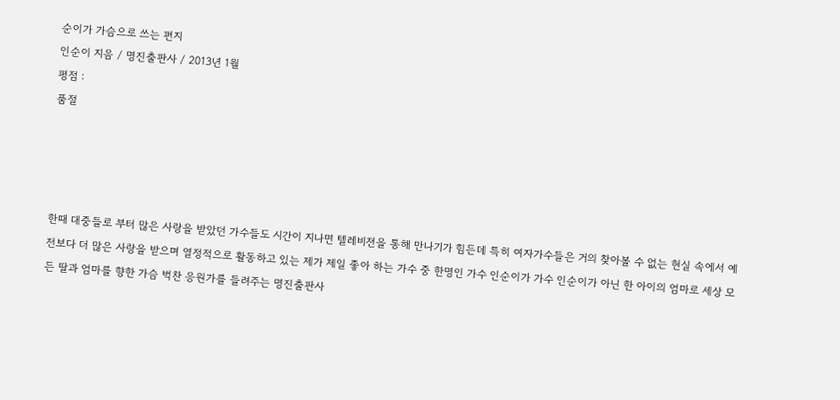순이가 가슴으로 쓰는 편지
인순이 지음 / 명진출판사 / 2013년 1월
평점 :
품절




한때 대중들로 부터 많은 사랑을 받았던 가수들도 시간이 지나면 텔레비젼을 통해 만나기가 힘든데 특히 여자가수들은 거의 찾아볼 수 없는 현실 속에서 예전보다 더 많은 사랑을 받으며 열정적으로 활동하고 있는 제가 제일 좋아 하는 가수 중 한명인 가수 인순이가 가수 인순이가 아닌 한 아이의 엄마로 세상 모든 딸과 엄마를 향한 가슴 벅찬 응원가를 들려주는 명진출판사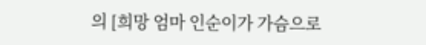의 [희망 엄마 인순이가 가슴으로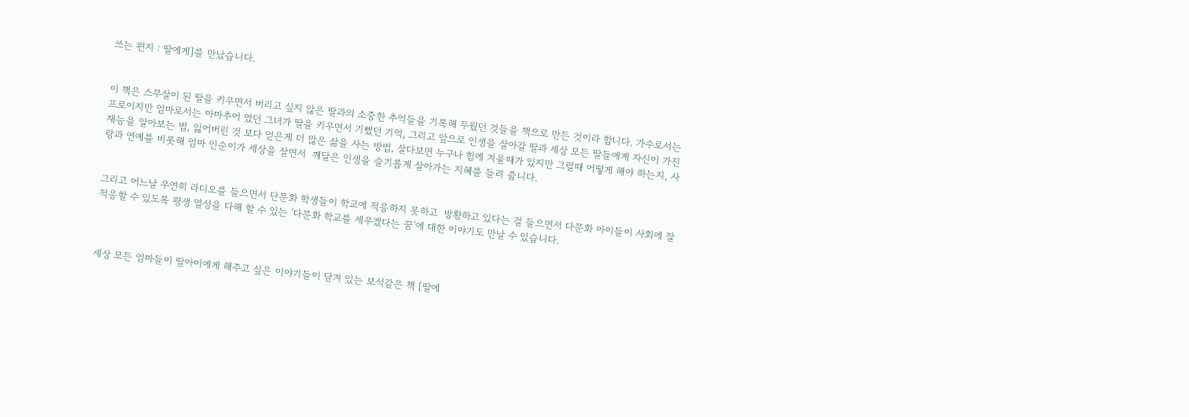쓰는 편지 : 딸에게]를 만났습니다.


이 책은 스무살이 된 딸을 키우면서 버리고 싶지 않은 딸과의 소중한 추억들을 기록해 두웠던 것들을 책으로 만든 것이라 합니다. 가수로서는 프로이지만 엄마로서는 아마추어 였던 그녀가 딸을 키우면서 기뻤던 기억, 그리고 앞으로 인생을 살아갈 딸과 세상 모든 딸들에게 자신이 가진 재능을 알아보는 법, 잃어버린 것 보다 얻은게 더 많은 삶을 사는 방법, 살다보면 누구나 힘에 겨울때가 있지만 그럴때 어떻게 해야 하는지, 사랑과 연예를 비롯해 엄마 인순이가 세상을 살면서  깨달은 인생을 슬기롭게 살아가는 지혜를 들려 줍니다.


그리고 어느날 우연히 라디오를 들으면서 단문화 학생들이 학교에 적응하지 못하고  방황하고 있다는 걸 들으면서 다문화 아이들이 사회에 잘 적응할 수 있도록 평생 열성을 다해 할 수 있는 '다문화 학교를 세우겠다는 꿈'에 대한 이야기도 만날 수 있습니다.



세상 모든 엄마들이 딸아이에게 해주고 싶은 이야기들이 담겨 있는 보석같은 책 [딸에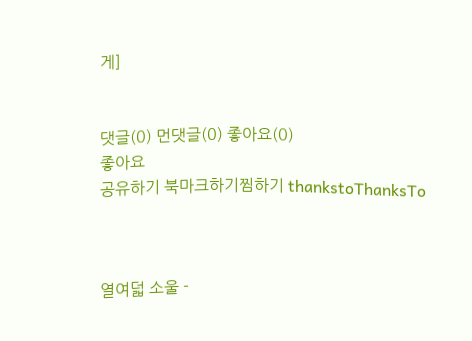게]


댓글(0) 먼댓글(0) 좋아요(0)
좋아요
공유하기 북마크하기찜하기 thankstoThanksTo



열여덟 소울 -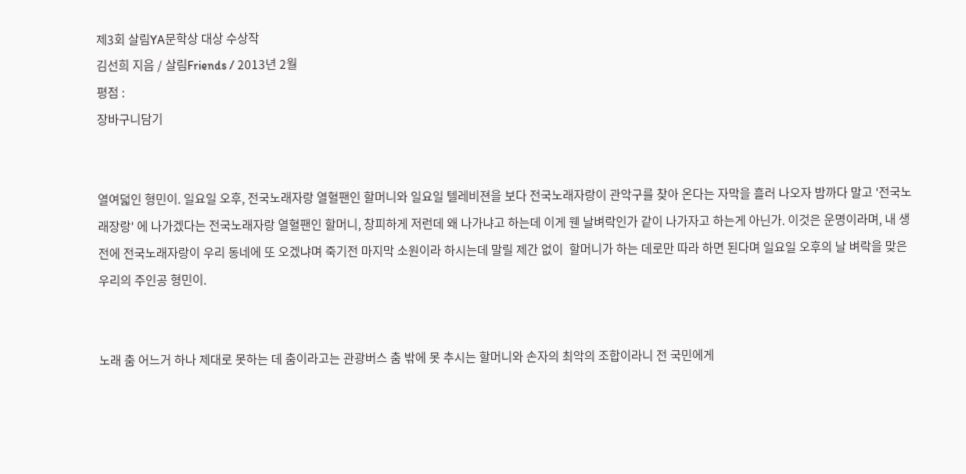제3회 살림YA문학상 대상 수상작
김선희 지음 / 살림Friends / 2013년 2월
평점 :
장바구니담기


열여덟인 형민이. 일요일 오후, 전국노래자랑 열혈팬인 할머니와 일요일 텔레비젼을 보다 전국노래자랑이 관악구를 찾아 온다는 자막을 흘러 나오자 밤까다 말고 '전국노래장랑' 에 나가겠다는 전국노래자랑 열혈팬인 할머니, 창피하게 저런데 왜 나가냐고 하는데 이게 웬 날벼락인가 같이 나가자고 하는게 아닌가. 이것은 운명이라며, 내 생전에 전국노래자랑이 우리 동네에 또 오겠냐며 죽기전 마지막 소원이라 하시는데 말릴 제간 없이  할머니가 하는 데로만 따라 하면 된다며 일요일 오후의 날 벼락을 맞은 우리의 주인공 형민이.


노래 춤 어느거 하나 제대로 못하는 데 춤이라고는 관광버스 춤 밖에 못 추시는 할머니와 손자의 최악의 조합이라니 전 국민에게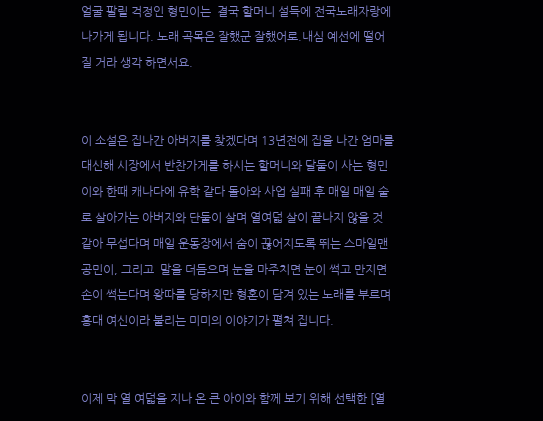얼굴 팔릴 걱정인 형민이는  결국 할머니 설득에 전국노래자랑에 나가게 됩니다. 노래 곡목은 잘했군 잘했어로.내심 예선에 떨어질 거라 생각 하면서요.


이 소설은 집나간 아버지를 찾겠다며 13년전에 집을 나간 엄마를 대신해 시장에서 반찬가게를 하시는 할머니와 달둘이 사는 형민이와 한때 캐나다에 유학 같다 돌아와 사업 실패 후 매일 매일 술로 살아가는 아버지와 단둘이 살며 열여덟 살이 끝나지 않을 것 같아 무섭다며 매일 운동장에서 숨이 끊어지도록 뛰는 스마일맨 공민이, 그리고  말을 더듬으며 눈을 마주치면 눈이 썩고 만지면 손이 썩는다며 왕따를 당하지만 형혼이 담겨 있는 노래를 부르며 홍대 여신이라 불리는 미미의 이야기가 펼쳐 집니다.


이제 막 열 여덟을 지나 온 큰 아이와 함께 보기 위해 선택한 [열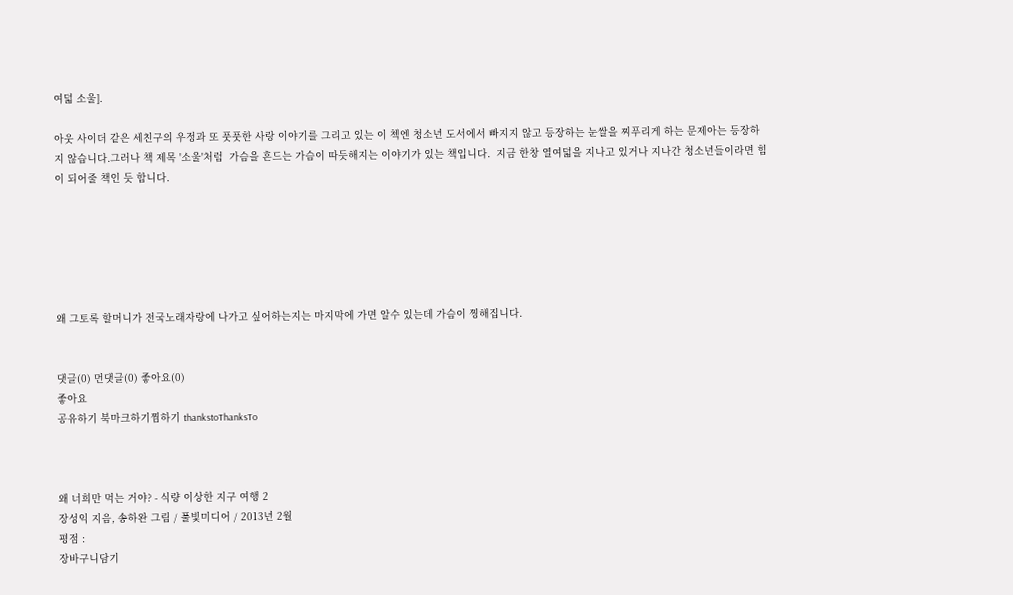여덟 소울].

아웃 사이더 같은 세친구의 우정과 또 풋풋한 사랑 이야기를 그리고 있는 이 첵엔 청소년 도서에서 빠지지 않고 등장하는 눈쌀을 찌푸리게 하는 문제아는 등장하지 않습니다.그러나 책 제목 '소울'처럼  가슴을 흔드는 가슴이 따듯해지는 이야기가 있는 책입니다.  지금 한창 열여덟을 지나고 있거나 지나간 청소년들이라면 힘이 되어줄 책인 듯 합니다.






왜 그토록 할머니가 전국노래자랑에 나가고 싶어하는지는 마지막에 가면 알수 있는데 가슴이 찡해집니다.


댓글(0) 먼댓글(0) 좋아요(0)
좋아요
공유하기 북마크하기찜하기 thankstoThanksTo



왜 너희만 먹는 거야? - 식량 이상한 지구 여행 2
장성익 지음, 송하완 그림 / 풀빛미디어 / 2013년 2월
평점 :
장바구니담기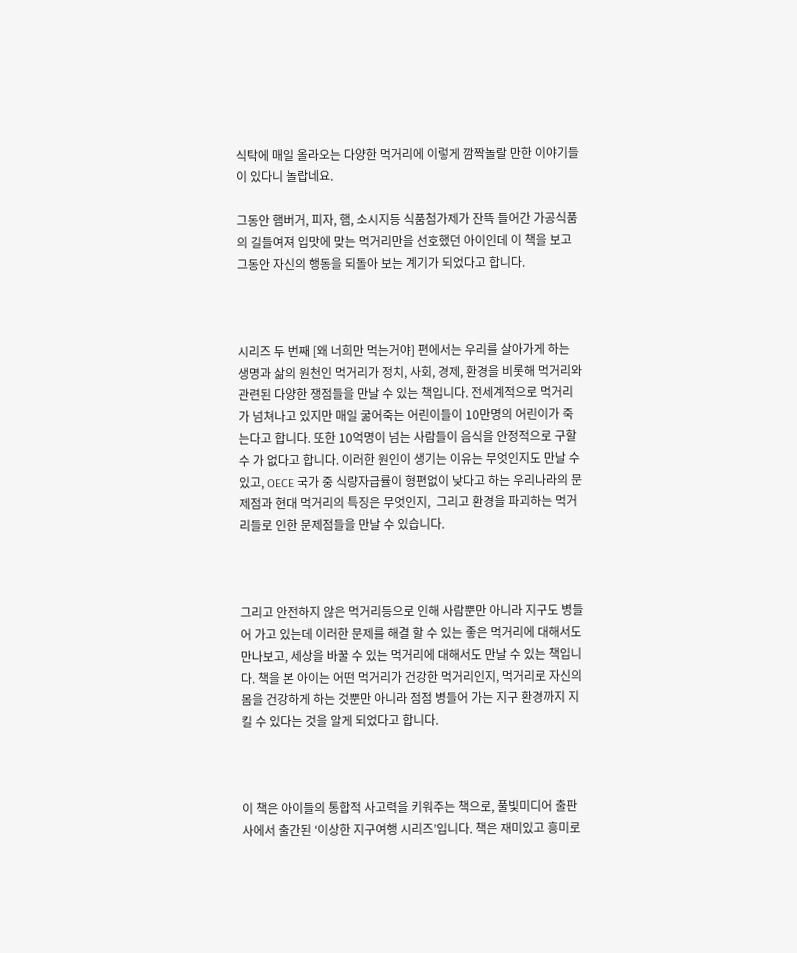식탁에 매일 올라오는 다양한 먹거리에 이렇게 깜짝놀랄 만한 이야기들이 있다니 놀랍네요.

그동안 햄버거, 피자, 햄, 소시지등 식품첨가제가 잔뜩 들어간 가공식품의 길들여져 입맛에 맞는 먹거리만을 선호했던 아이인데 이 책을 보고 그동안 자신의 행동을 되돌아 보는 계기가 되었다고 합니다.



시리즈 두 번째 [왜 너희만 먹는거야] 편에서는 우리를 살아가게 하는 생명과 삶의 원천인 먹거리가 정치, 사회, 경제, 환경을 비롯해 먹거리와 관련된 다양한 쟁점들을 만날 수 있는 책입니다. 전세계적으로 먹거리가 넘쳐나고 있지만 매일 굶어죽는 어린이들이 10만명의 어린이가 죽는다고 합니다. 또한 10억명이 넘는 사람들이 음식을 안정적으로 구할 수 가 없다고 합니다. 이러한 원인이 생기는 이유는 무엇인지도 만날 수 있고, OECE 국가 중 식량자급률이 형편없이 낮다고 하는 우리나라의 문제점과 현대 먹거리의 특징은 무엇인지,  그리고 환경을 파괴하는 먹거리들로 인한 문제점들을 만날 수 있습니다.



그리고 안전하지 않은 먹거리등으로 인해 사람뿐만 아니라 지구도 병들어 가고 있는데 이러한 문제를 해결 할 수 있는 좋은 먹거리에 대해서도 만나보고, 세상을 바꿀 수 있는 먹거리에 대해서도 만날 수 있는 책입니다. 책을 본 아이는 어떤 먹거리가 건강한 먹거리인지, 먹거리로 자신의 몸을 건강하게 하는 것뿐만 아니라 점점 병들어 가는 지구 환경까지 지킬 수 있다는 것을 알게 되었다고 합니다.



이 책은 아이들의 통합적 사고력을 키워주는 책으로, 풀빛미디어 출판사에서 출간된 ‘이상한 지구여행 시리즈’입니다. 책은 재미있고 흥미로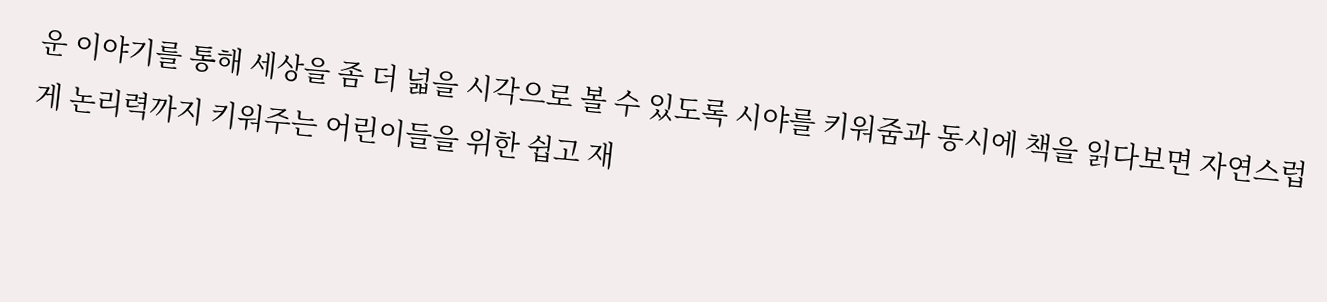운 이야기를 통해 세상을 좀 더 넓을 시각으로 볼 수 있도록 시야를 키워줌과 동시에 책을 읽다보면 자연스럽게 논리력까지 키워주는 어린이들을 위한 쉽고 재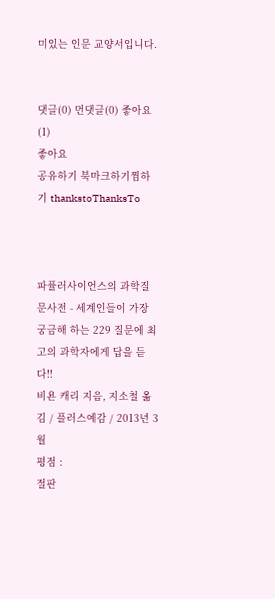미있는 인문 교양서입니다.


댓글(0) 먼댓글(0) 좋아요(1)
좋아요
공유하기 북마크하기찜하기 thankstoThanksTo



파퓰러사이언스의 과학질문사전 - 세계인들이 가장 궁금해 하는 229 질문에 최고의 과학자에게 답을 듣다!!
비욘 캐리 지음, 지소철 옮김 / 플러스예감 / 2013년 3월
평점 :
절판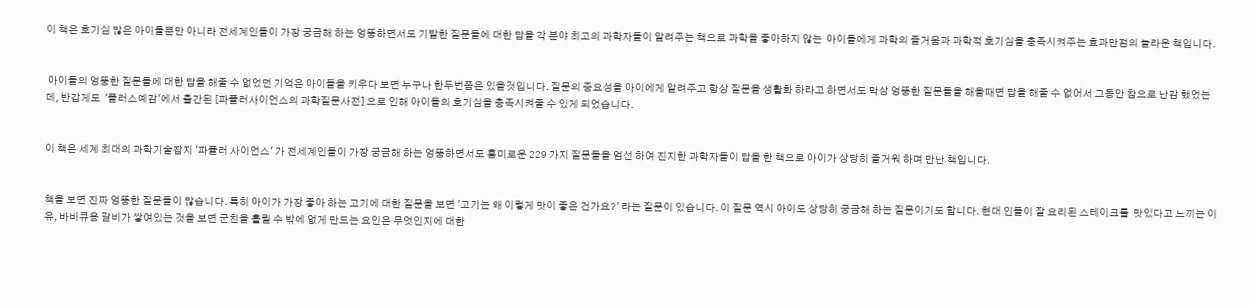이 책은 호기심 많은 아이들뿐만 아니라 전세계인들이 가장 궁금해 하는 엉뚱하면서도 기발한 질문들에 대한 답을 각 분야 최고의 과학자들이 알려주는 책으로 과학을 좋아하지 않는  아이들에게 과학의 즐거움과 과학적 호기심을 충족시켜주는 효과만점의 놀라운 책입니다.


 아이들의 엉뚱한 질문들에 대한 답을 해줄 수 없었던 기억은 아이들을 키우다 보면 누구나 한두번쯤은 있을것입니다. 질문의 중요성을 아이에게 알려주고 항상 질문을 생활화 하라고 하면서도 막상 엉뚱한 질문들을 해올때면 답을 해줄 수 없어서 그동안 참으로 난감 했었는데, 반갑게도  '플러스예감'에서 출간된 [파퓰러사이언스의 과학질문사전] 으로 인해 아이들의 호기심을 충족시켜줄 수 있게 되었습니다.


이 책은 세계 최대의 과학기술잡지 '파퓰러 사이언스' 가 전세계인들이 가장 궁금해 하는 엉뚱하면서도 흥미로운 229 가지 질문들을 엄선 하여 진지한 과학자들이 답을 한 책으로 아이가 상당히 즐거워 하며 만난 책입니다.


책을 보면 진짜 엉뚱한 질문들이 많습니다. 특히 아이가 가장 좋아 하는 고기에 대한 질문을 보면 '고기는 왜 이렇게 맛이 좋은 건가요?' 라는 질문이 있습니다. 이 질문 역시 아이도 상당히 궁금해 하는 질문이기도 합니다. 현대 인들이 잘 요리된 스테이크를  맛있다고 느끼는 이유, 바비큐용 갈비가 쌓여있는 것을 보면 군친을 흘릴 수 밖에 없게 만드는 요인은 무엇인지에 대한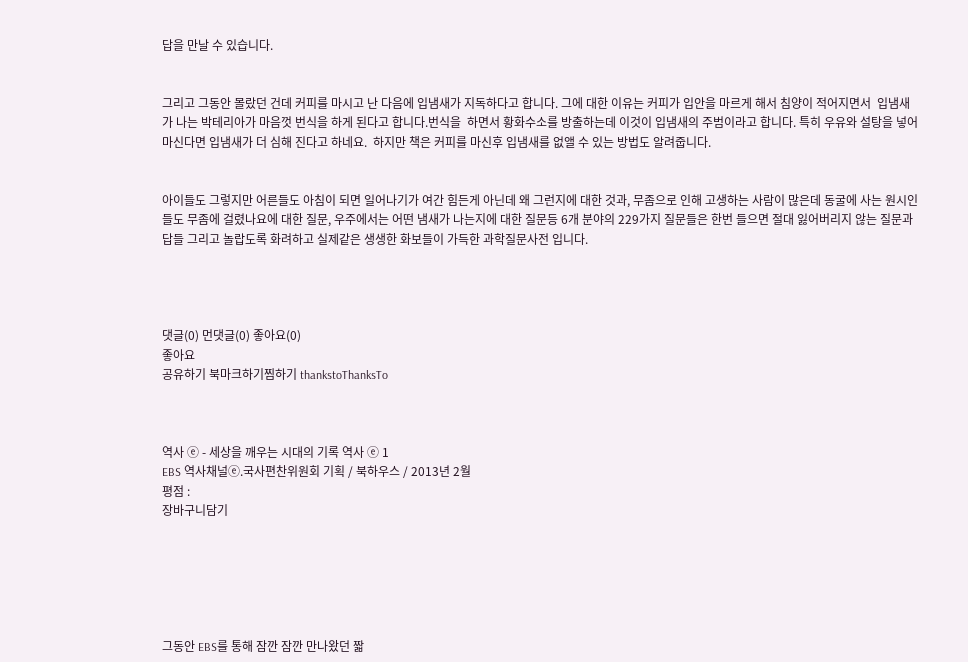답을 만날 수 있습니다.


그리고 그동안 몰랐던 건데 커피를 마시고 난 다음에 입냄새가 지독하다고 합니다. 그에 대한 이유는 커피가 입안을 마르게 해서 침양이 적어지면서  입냄새가 나는 박테리아가 마음껏 번식을 하게 된다고 합니다.번식을  하면서 황화수소를 방출하는데 이것이 입냄새의 주범이라고 합니다. 특히 우유와 설탕을 넣어 마신다면 입냄새가 더 심해 진다고 하네요.  하지만 책은 커피를 마신후 입냄새를 없앨 수 있는 방법도 알려줍니다.


아이들도 그렇지만 어른들도 아침이 되면 일어나기가 여간 힘든게 아닌데 왜 그런지에 대한 것과, 무좀으로 인해 고생하는 사람이 많은데 동굴에 사는 원시인들도 무좀에 걸렸나요에 대한 질문, 우주에서는 어떤 냄새가 나는지에 대한 질문등 6개 분야의 229가지 질문들은 한번 들으면 절대 잃어버리지 않는 질문과 답들 그리고 놀랍도록 화려하고 실제같은 생생한 화보들이 가득한 과학질문사전 입니다.




댓글(0) 먼댓글(0) 좋아요(0)
좋아요
공유하기 북마크하기찜하기 thankstoThanksTo



역사 ⓔ - 세상을 깨우는 시대의 기록 역사 ⓔ 1
EBS 역사채널ⓔ.국사편찬위원회 기획 / 북하우스 / 2013년 2월
평점 :
장바구니담기






그동안 EBS를 통해 잠깐 잠깐 만나왔던 짧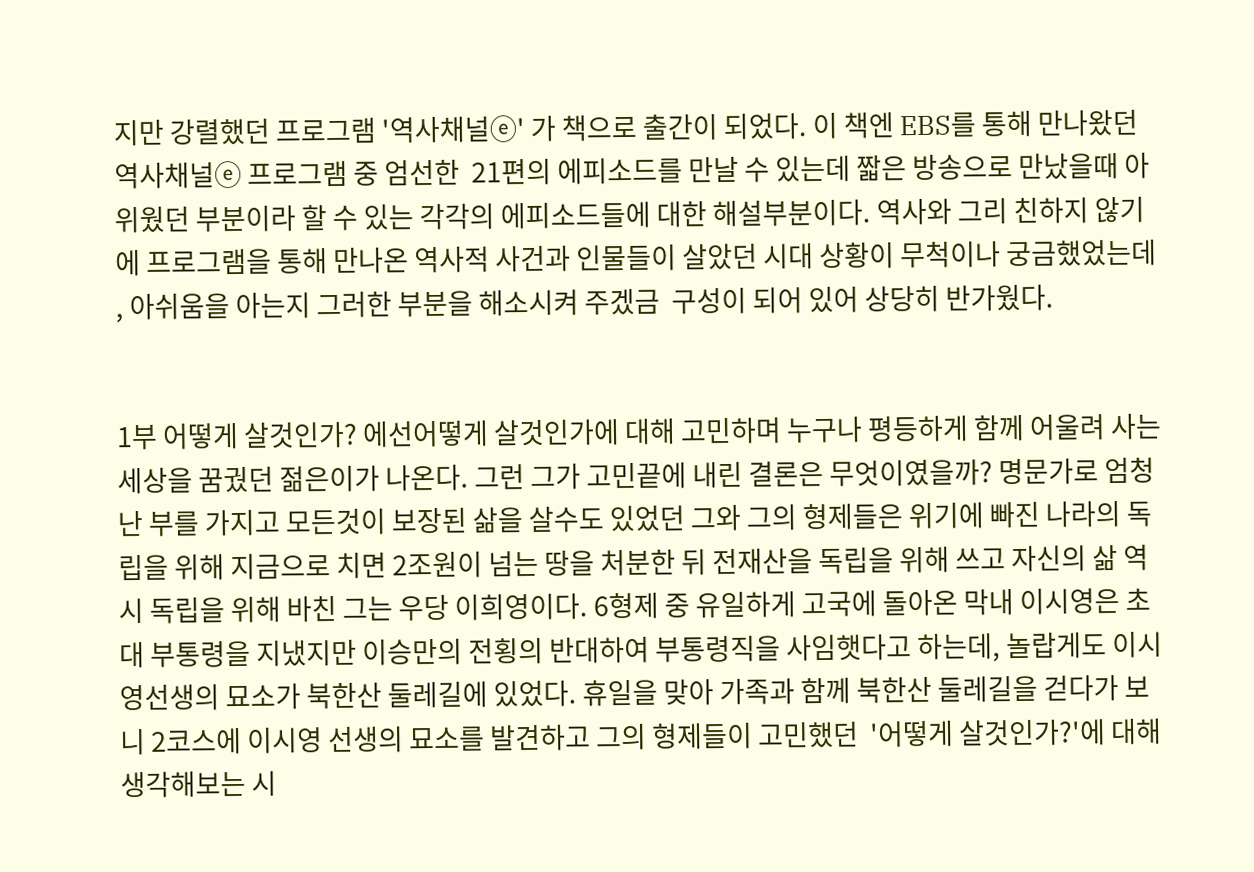지만 강렬했던 프로그램 '역사채널ⓔ' 가 책으로 출간이 되었다. 이 책엔 EBS를 통해 만나왔던 역사채널ⓔ 프로그램 중 엄선한  21편의 에피소드를 만날 수 있는데 짧은 방송으로 만났을때 아위웠던 부분이라 할 수 있는 각각의 에피소드들에 대한 해설부분이다. 역사와 그리 친하지 않기에 프로그램을 통해 만나온 역사적 사건과 인물들이 살았던 시대 상황이 무척이나 궁금했었는데 , 아쉬움을 아는지 그러한 부분을 해소시켜 주겠금  구성이 되어 있어 상당히 반가웠다.


1부 어떻게 살것인가? 에선어떻게 살것인가에 대해 고민하며 누구나 평등하게 함께 어울려 사는 세상을 꿈궜던 젊은이가 나온다. 그런 그가 고민끝에 내린 결론은 무엇이였을까? 명문가로 엄청난 부를 가지고 모든것이 보장된 삶을 살수도 있었던 그와 그의 형제들은 위기에 빠진 나라의 독립을 위해 지금으로 치면 2조원이 넘는 땅을 처분한 뒤 전재산을 독립을 위해 쓰고 자신의 삶 역시 독립을 위해 바친 그는 우당 이희영이다. 6형제 중 유일하게 고국에 돌아온 막내 이시영은 초대 부통령을 지냈지만 이승만의 전횡의 반대하여 부통령직을 사임햇다고 하는데, 놀랍게도 이시영선생의 묘소가 북한산 둘레길에 있었다. 휴일을 맞아 가족과 함께 북한산 둘레길을 걷다가 보니 2코스에 이시영 선생의 묘소를 발견하고 그의 형제들이 고민했던  '어떻게 살것인가?'에 대해 생각해보는 시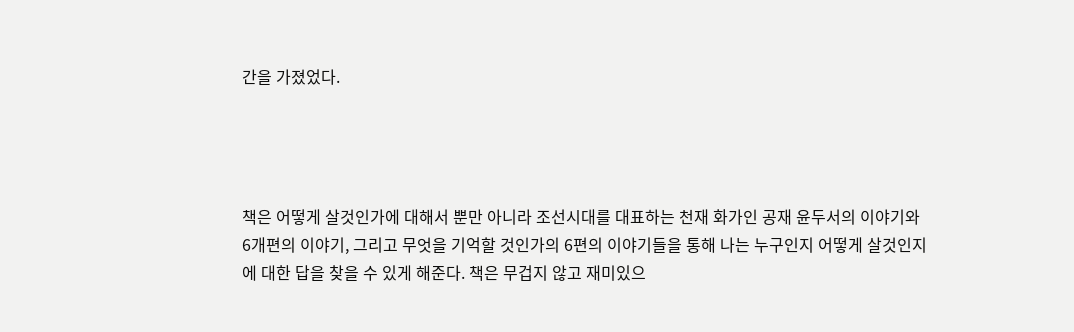간을 가졌었다.




책은 어떻게 살것인가에 대해서 뿐만 아니라 조선시대를 대표하는 천재 화가인 공재 윤두서의 이야기와 6개편의 이야기, 그리고 무엇을 기억할 것인가의 6편의 이야기들을 통해 나는 누구인지 어떻게 살것인지에 대한 답을 찾을 수 있게 해준다. 책은 무겁지 않고 재미있으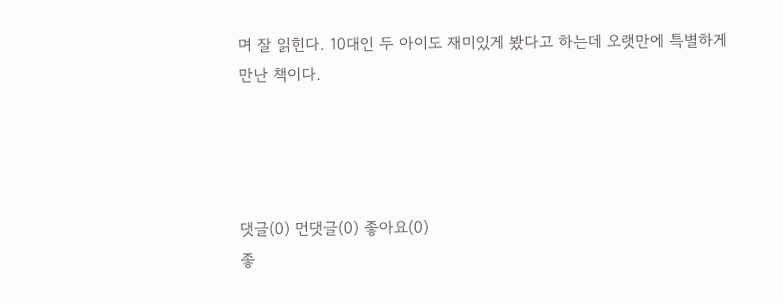며 잘 읽힌다. 10대인 두 아이도 재미있게 봤다고 하는데 오랫만에 특별하게 만난 책이다.




댓글(0) 먼댓글(0) 좋아요(0)
좋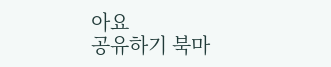아요
공유하기 북마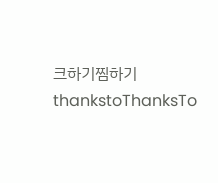크하기찜하기 thankstoThanksTo